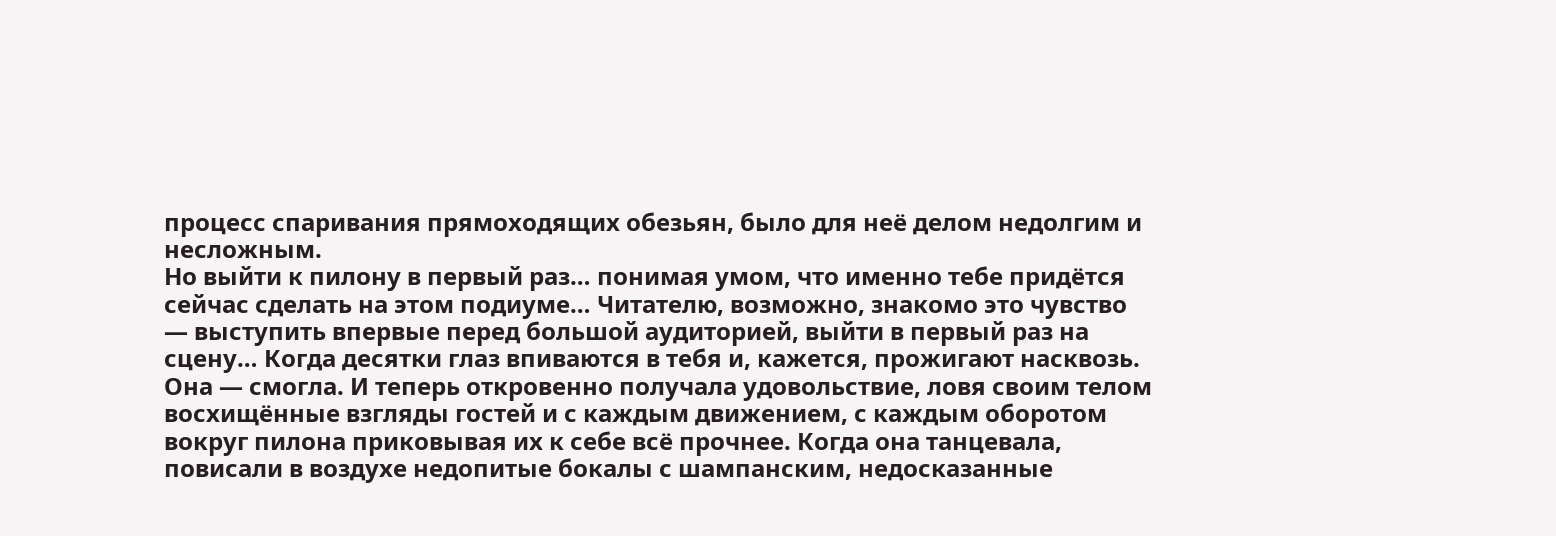процесс спаривания прямоходящих обезьян, было для неё делом недолгим и несложным.
Но выйти к пилону в первый раз… понимая умом, что именно тебе придётся сейчас сделать на этом подиуме… Читателю, возможно, знакомо это чувство — выступить впервые перед большой аудиторией, выйти в первый раз на сцену… Когда десятки глаз впиваются в тебя и, кажется, прожигают насквозь. Она — смогла. И теперь откровенно получала удовольствие, ловя своим телом восхищённые взгляды гостей и с каждым движением, с каждым оборотом вокруг пилона приковывая их к себе всё прочнее. Когда она танцевала, повисали в воздухе недопитые бокалы с шампанским, недосказанные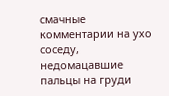смачные комментарии на ухо соседу, недомацавшие пальцы на груди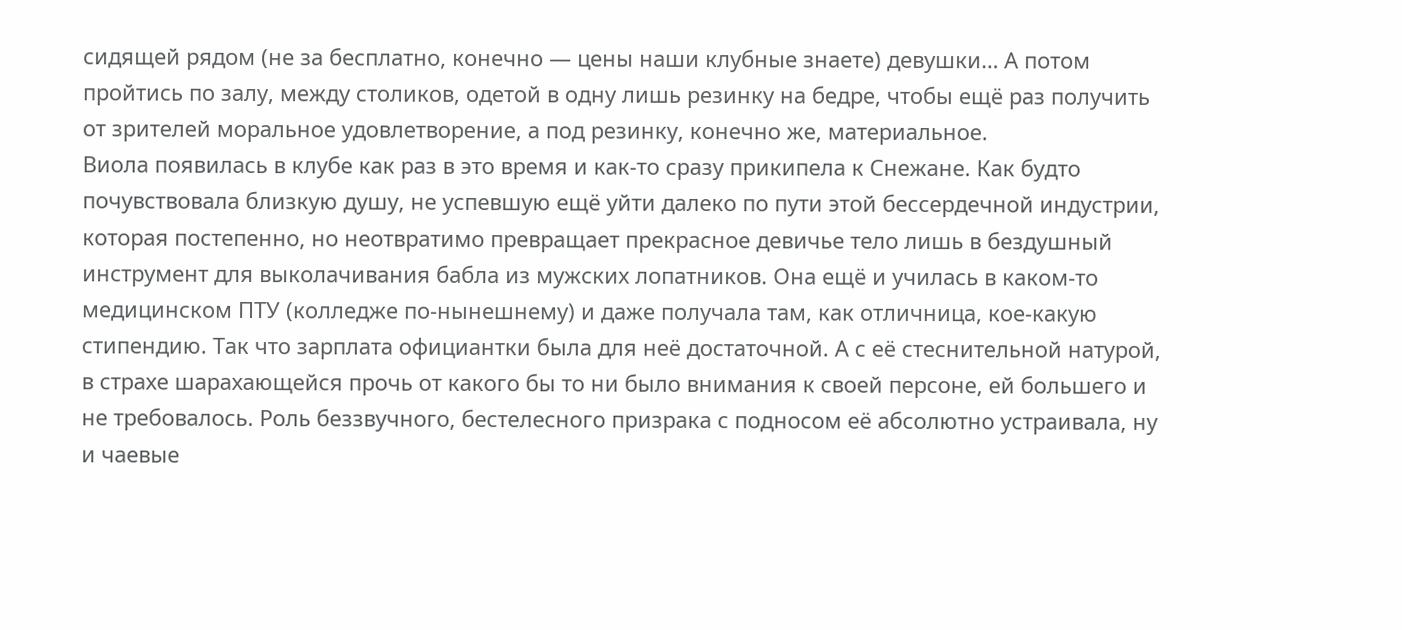сидящей рядом (не за бесплатно, конечно — цены наши клубные знаете) девушки… А потом пройтись по залу, между столиков, одетой в одну лишь резинку на бедре, чтобы ещё раз получить от зрителей моральное удовлетворение, а под резинку, конечно же, материальное.
Виола появилась в клубе как раз в это время и как-то сразу прикипела к Снежане. Как будто почувствовала близкую душу, не успевшую ещё уйти далеко по пути этой бессердечной индустрии, которая постепенно, но неотвратимо превращает прекрасное девичье тело лишь в бездушный инструмент для выколачивания бабла из мужских лопатников. Она ещё и училась в каком-то медицинском ПТУ (колледже по-нынешнему) и даже получала там, как отличница, кое-какую стипендию. Так что зарплата официантки была для неё достаточной. А с её стеснительной натурой, в страхе шарахающейся прочь от какого бы то ни было внимания к своей персоне, ей большего и не требовалось. Роль беззвучного, бестелесного призрака с подносом её абсолютно устраивала, ну и чаевые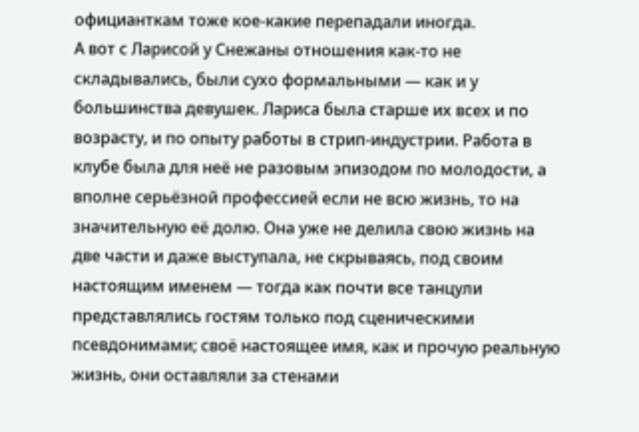официанткам тоже кое-какие перепадали иногда.
А вот с Ларисой у Снежаны отношения как-то не складывались, были сухо формальными — как и у большинства девушек. Лариса была старше их всех и по возрасту, и по опыту работы в стрип-индустрии. Работа в клубе была для неё не разовым эпизодом по молодости, а вполне серьёзной профессией если не всю жизнь, то на значительную её долю. Она уже не делила свою жизнь на две части и даже выступала, не скрываясь, под своим настоящим именем — тогда как почти все танцули представлялись гостям только под сценическими псевдонимами; своё настоящее имя, как и прочую реальную жизнь, они оставляли за стенами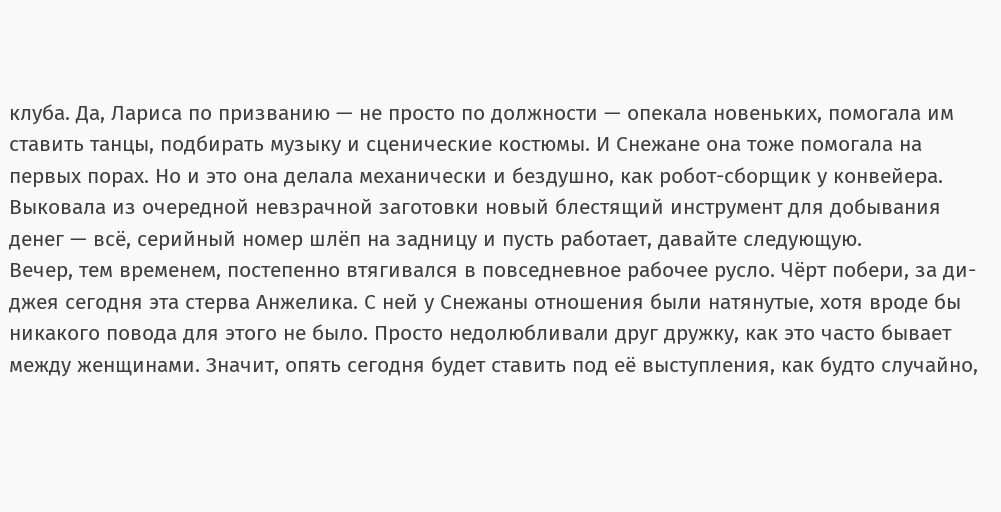клуба. Да, Лариса по призванию — не просто по должности — опекала новеньких, помогала им ставить танцы, подбирать музыку и сценические костюмы. И Снежане она тоже помогала на первых порах. Но и это она делала механически и бездушно, как робот-сборщик у конвейера. Выковала из очередной невзрачной заготовки новый блестящий инструмент для добывания денег — всё, серийный номер шлёп на задницу и пусть работает, давайте следующую.
Вечер, тем временем, постепенно втягивался в повседневное рабочее русло. Чёрт побери, за ди-джея сегодня эта стерва Анжелика. С ней у Снежаны отношения были натянутые, хотя вроде бы никакого повода для этого не было. Просто недолюбливали друг дружку, как это часто бывает между женщинами. Значит, опять сегодня будет ставить под её выступления, как будто случайно,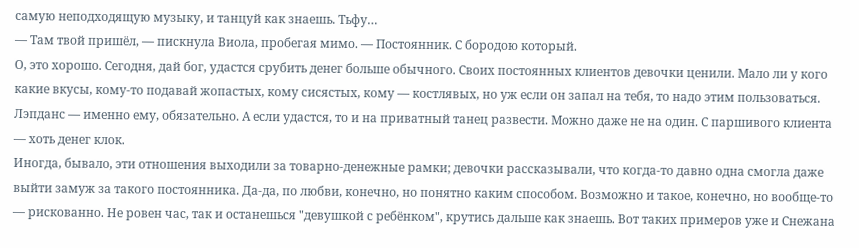самую неподходящую музыку, и танцуй как знаешь. Тьфу…
— Там твой пришёл, — пискнула Виола, пробегая мимо. — Постоянник. С бородою который.
О, это хорошо. Сегодня, дай бог, удастся срубить денег больше обычного. Своих постоянных клиентов девочки ценили. Мало ли у кого какие вкусы, кому-то подавай жопастых, кому сисястых, кому — костлявых, но уж если он запал на тебя, то надо этим пользоваться. Лэпданс — именно ему, обязательно. А если удастся, то и на приватный танец развести. Можно даже не на один. С паршивого клиента — хоть денег клок.
Иногда, бывало, эти отношения выходили за товарно-денежные рамки; девочки рассказывали, что когда-то давно одна смогла даже выйти замуж за такого постоянника. Да-да, по любви, конечно, но понятно каким способом. Возможно и такое, конечно, но вообще-то — рискованно. Не ровен час, так и останешься "девушкой с ребёнком", крутись дальше как знаешь. Вот таких примеров уже и Снежана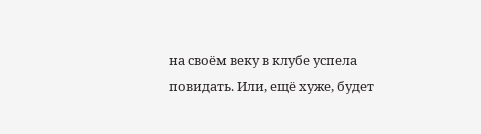на своём веку в клубе успела повидать. Или, ещё хуже, будет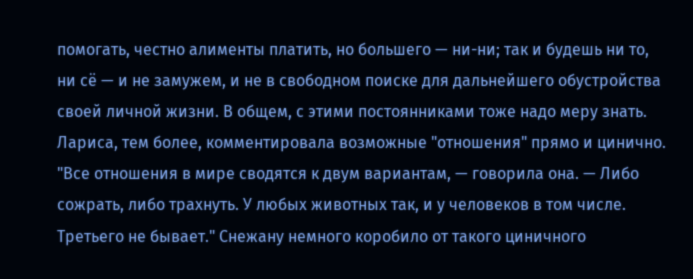помогать, честно алименты платить, но большего — ни-ни; так и будешь ни то, ни сё — и не замужем, и не в свободном поиске для дальнейшего обустройства своей личной жизни. В общем, с этими постоянниками тоже надо меру знать.
Лариса, тем более, комментировала возможные "отношения" прямо и цинично. "Все отношения в мире сводятся к двум вариантам, — говорила она. — Либо сожрать, либо трахнуть. У любых животных так, и у человеков в том числе. Третьего не бывает." Снежану немного коробило от такого циничного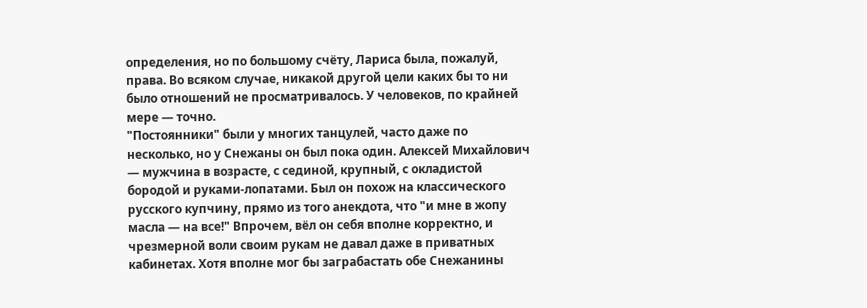определения, но по большому счёту, Лариса была, пожалуй, права. Во всяком случае, никакой другой цели каких бы то ни было отношений не просматривалось. У человеков, по крайней мере — точно.
"Постоянники" были у многих танцулей, часто даже по несколько, но у Снежаны он был пока один. Алексей Михайлович — мужчина в возрасте, с сединой, крупный, с окладистой бородой и руками-лопатами. Был он похож на классического русского купчину, прямо из того анекдота, что "и мне в жопу масла — на все!" Впрочем, вёл он себя вполне корректно, и чрезмерной воли своим рукам не давал даже в приватных кабинетах. Хотя вполне мог бы заграбастать обе Снежанины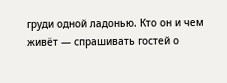груди одной ладонью. Кто он и чем живёт — спрашивать гостей о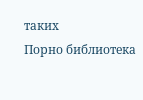таких
Порно библиотека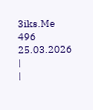3iks.Me
496
25.03.2026
|
|